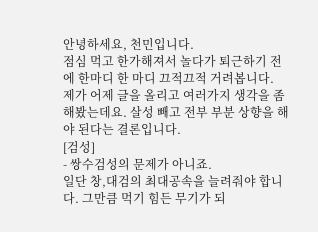안녕하세요, 천민입니다.
점심 먹고 한가해져서 놀다가 퇴근하기 전에 한마디 한 마디 끄적끄적 거려봅니다.
제가 어제 글을 올리고 여러가지 생각을 좀 해봤는데요. 살성 빼고 전부 부분 상향을 해야 된다는 결론입니다.
[검성]
- 쌍수검성의 문제가 아니죠.
일단 창,대검의 최대공속을 늘려줘야 합니다. 그만큼 먹기 힘든 무기가 되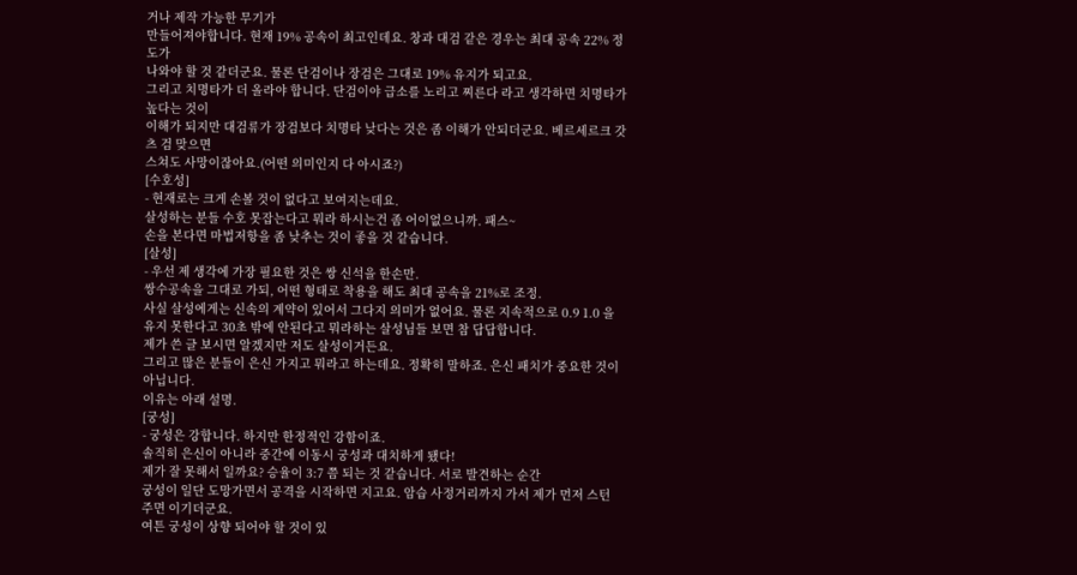거나 제작 가능한 무기가
만들어져야합니다. 현재 19% 공속이 최고인데요. 창과 대검 같은 경우는 최대 공속 22% 정도가
나와야 할 것 같더군요. 물론 단검이나 장검은 그대로 19% 유지가 되고요.
그리고 치명타가 더 올라야 합니다. 단검이야 급소를 노리고 찌른다 라고 생각하면 치명타가 높다는 것이
이해가 되지만 대검류가 장검보다 치명타 낮다는 것은 좀 이해가 안되더군요. 베르세르크 갓츠 검 맞으면
스쳐도 사망이잖아요.(어떤 의미인지 다 아시죠?)
[수호성]
- 현재로는 크게 손볼 것이 없다고 보여지는데요.
살성하는 분들 수호 못잡는다고 뭐라 하시는건 좀 어이없으니까. 패스~
손을 본다면 마법저항을 좀 낮추는 것이 좋을 것 같습니다.
[살성]
- 우선 제 생각에 가장 필요한 것은 쌍 신석을 한손만.
쌍수공속을 그대로 가되, 어떤 형태로 착용을 해도 최대 공속을 21%로 조정.
사실 살성에게는 신속의 계약이 있어서 그다지 의미가 없어요. 물론 지속적으로 0.9 1.0 을
유지 못한다고 30초 밖에 안된다고 뭐라하는 살성님들 보면 참 답답합니다.
제가 쓴 글 보시면 알겠지만 저도 살성이거든요.
그리고 많은 분들이 은신 가지고 뭐라고 하는데요. 정확히 말하죠. 은신 패치가 중요한 것이 아닙니다.
이유는 아래 설명.
[궁성]
- 궁성은 강합니다. 하지만 한정적인 강함이죠.
솔직히 은신이 아니라 중간에 이동시 궁성과 대치하게 됐다!
제가 잘 못해서 일까요? 승율이 3:7 쯤 되는 것 같습니다. 서로 발견하는 순간
궁성이 일단 도망가면서 공격을 시작하면 지고요. 암습 사정거리까지 가서 제가 먼저 스턴
주면 이기더군요.
여튼 궁성이 상향 되어야 할 것이 있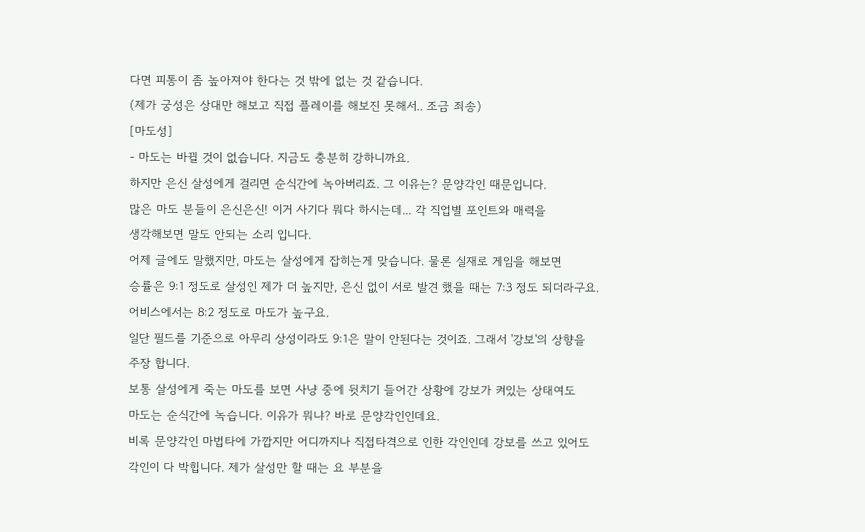다면 피통이 좀 높아져야 한다는 것 밖에 없는 것 같습니다.
(제가 궁성은 상대만 해보고 직접 플레이를 해보진 못해서.. 조금 죄송)
[마도성]
- 마도는 바뀔 것이 없습니다. 지금도 충분히 강하니까요.
하지만 은신 살성에게 걸리면 순식간에 녹아버리죠. 그 이유는? 문양각인 때문입니다.
많은 마도 분들이 은신은신! 이거 사기다 뭐다 하시는데... 각 직업별 포인트와 매력을
생각해보면 말도 안되는 소리 입니다.
어제 글에도 말했지만, 마도는 살성에게 잡히는게 맞습니다. 물론 실재로 게임을 해보면
승률은 9:1 정도로 살성인 제가 더 높지만, 은신 없이 서로 발견 했을 때는 7:3 정도 되더라구요.
어비스에서는 8:2 정도로 마도가 높구요.
일단 필드를 기준으로 아무리 상성이라도 9:1은 말이 안된다는 것이죠. 그래서 '강보'의 상향을
주장 합니다.
보통 살성에게 죽는 마도를 보면 사냥 중에 뒷치기 들어간 상황에 강보가 켜있는 상태여도
마도는 순식간에 녹습니다. 이유가 뭐냐? 바로 문양각인인데요.
비록 문양각인 마법타에 가깝지만 어디까지나 직접타격으로 인한 각인인데 강보를 쓰고 있어도
각인이 다 박힙니다. 제가 살성만 할 때는 요 부분을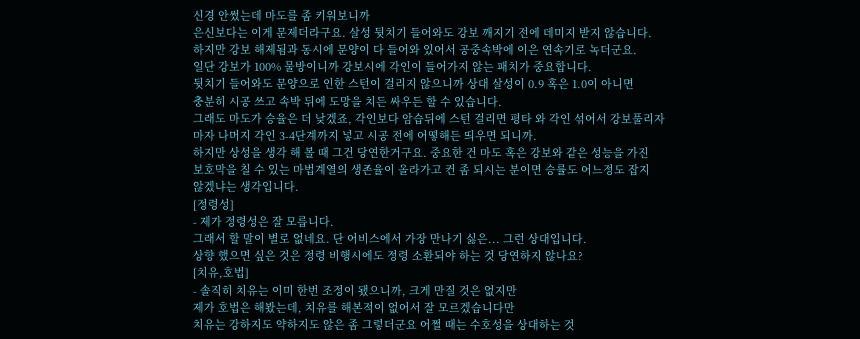신경 안썼는데 마도를 좀 키워보니까
은신보다는 이게 문제더라구요. 살성 뒷치기 들어와도 강보 깨지기 전에 데미지 받지 않습니다.
하지만 강보 해제됨과 동시에 문양이 다 들어와 있어서 공중속박에 이은 연속기로 녹더군요.
일단 강보가 100% 물방이니까 강보시에 각인이 들어가지 않는 패치가 중요합니다.
뒷치기 들어와도 문양으로 인한 스턴이 걸리지 않으니까 상대 살성이 0.9 혹은 1.0이 아니면
충분히 시공 쓰고 속박 뒤에 도망을 치든 싸우든 할 수 있습니다.
그래도 마도가 승율은 더 낮겠죠, 각인보다 암습뒤에 스턴 걸리면 평타 와 각인 섞어서 강보풀리자
마자 나머지 각인 3-4단계까지 넣고 시공 전에 어떻해든 띄우면 되니까.
하지만 상성을 생각 해 볼 때 그건 당연한거구요. 중요한 건 마도 혹은 강보와 같은 성능을 가진
보호막을 칠 수 있는 마법계열의 생존율이 올라가고 컨 좀 되시는 분이면 승률도 어느정도 잡지
않겠냐는 생각입니다.
[정령성]
- 제가 정령성은 잘 모릅니다.
그래서 할 말이 별로 없네요. 단 어비스에서 가장 만나기 싫은... 그런 상대입니다.
상향 했으면 싶은 것은 정령 비행시에도 정령 소환되야 하는 것 당연하지 않나요?
[치유,호법]
- 솔직히 치유는 이미 한번 조정이 됐으니까, 크게 만질 것은 없지만
제가 호법은 해봤는데, 치유를 해본적이 없어서 잘 모르겠습니다만
치유는 강하지도 약하지도 않은 좀 그렇더군요 어쩔 때는 수호성을 상대하는 것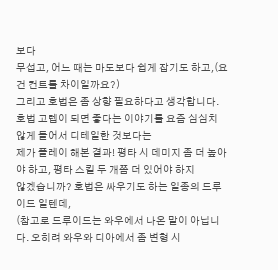보다
무섭고, 어느 때는 마도보다 쉽게 잡기도 하고,(요건 컨트롤 차이일까요?)
그리고 호법은 좀 상향 필요하다고 생각합니다.
호법 고렙이 되면 좋다는 이야기를 요즘 심심치 않게 들어서 디테일한 것보다는
제가 플레이 해본 결과! 평타 시 데미지 좀 더 높아야 하고, 평타 스킬 두 개쯤 더 있어야 하지
않겠습니까? 호법은 싸우기도 하는 일종의 드루이드 일텐데,
(참고로 드루이드는 와우에서 나온 말이 아닙니다. 오히려 와우와 디아에서 좀 변형 시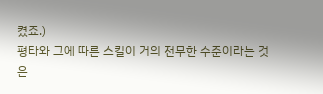켰죠.)
평타와 그에 따른 스킬이 거의 전무한 수준이라는 것은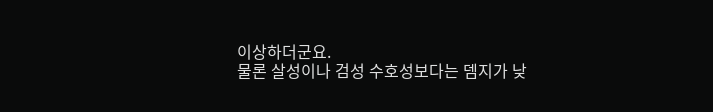이상하더군요.
물론 살성이나 검성 수호성보다는 뎀지가 낮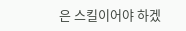은 스킬이어야 하겠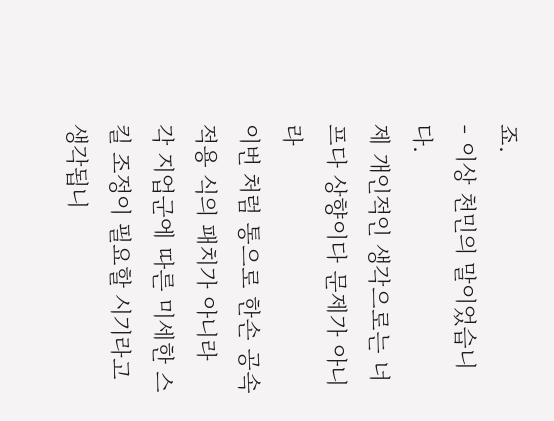죠.
- 이상 천민의 말이었습니다.
제 개인적인 생각으로는 너프다 상향이다 문제가 아니라
이번 처럼 통으로 한손 공속 적용 식의 패치가 아니라
각 지업군에 따른 미세한 스킬 조정이 필요할 시기라고 생각됩니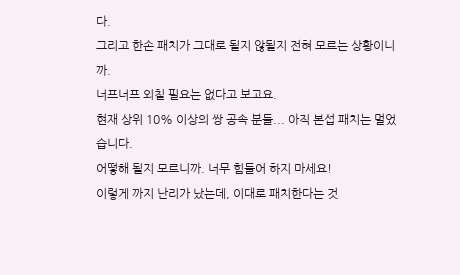다.
그리고 한손 패치가 그대로 될지 않될지 전혀 모르는 상황이니까.
너프너프 외칠 필요는 없다고 보고요.
현재 상위 10% 이상의 쌍 공속 분들... 아직 본섭 패치는 멀었습니다.
어떻해 될지 모르니까. 너무 힘들어 하지 마세요!
이렇게 까지 난리가 났는데, 이대로 패치한다는 것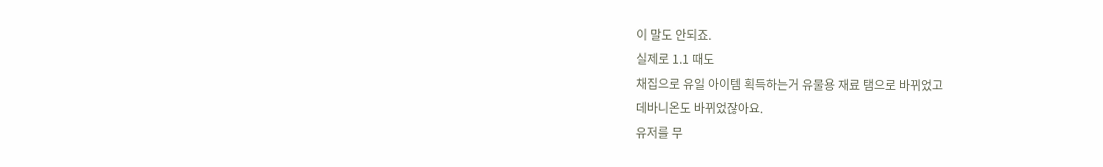이 말도 안되죠.
실제로 1.1 때도
채집으로 유일 아이템 획득하는거 유물용 재료 탬으로 바뀌었고
데바니온도 바뀌었잖아요.
유저를 무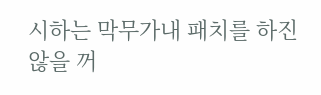시하는 막무가내 패치를 하진 않을 꺼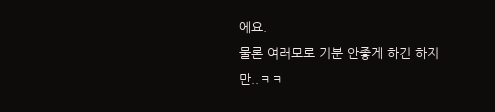에요.
물론 여러모로 기분 안좋게 하긴 하지만..ㅋㅋ